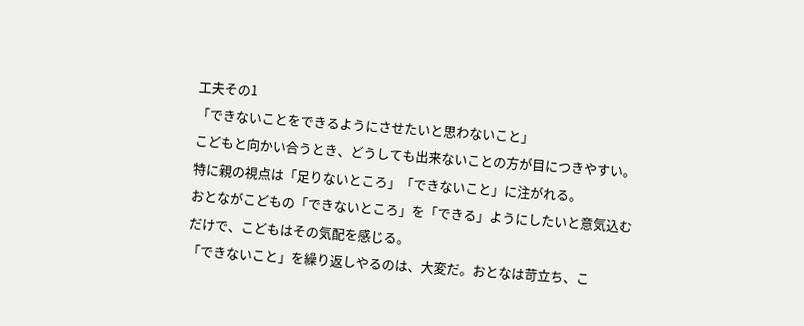工夫その1
「できないことをできるようにさせたいと思わないこと」
こどもと向かい合うとき、どうしても出来ないことの方が目につきやすい。
特に親の視点は「足りないところ」「できないこと」に注がれる。
おとながこどもの「できないところ」を「できる」ようにしたいと意気込む
だけで、こどもはその気配を感じる。
「できないこと」を繰り返しやるのは、大変だ。おとなは苛立ち、こ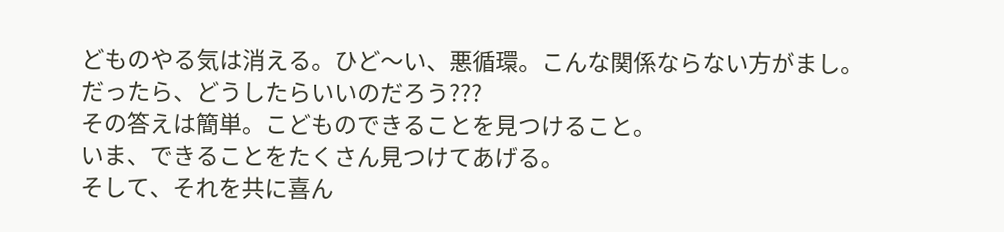どものやる気は消える。ひど〜い、悪循環。こんな関係ならない方がまし。
だったら、どうしたらいいのだろう???
その答えは簡単。こどものできることを見つけること。
いま、できることをたくさん見つけてあげる。
そして、それを共に喜ん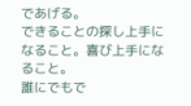であげる。
できることの探し上手になること。喜び上手になること。
誰にでもで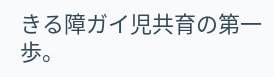きる障ガイ児共育の第一歩。